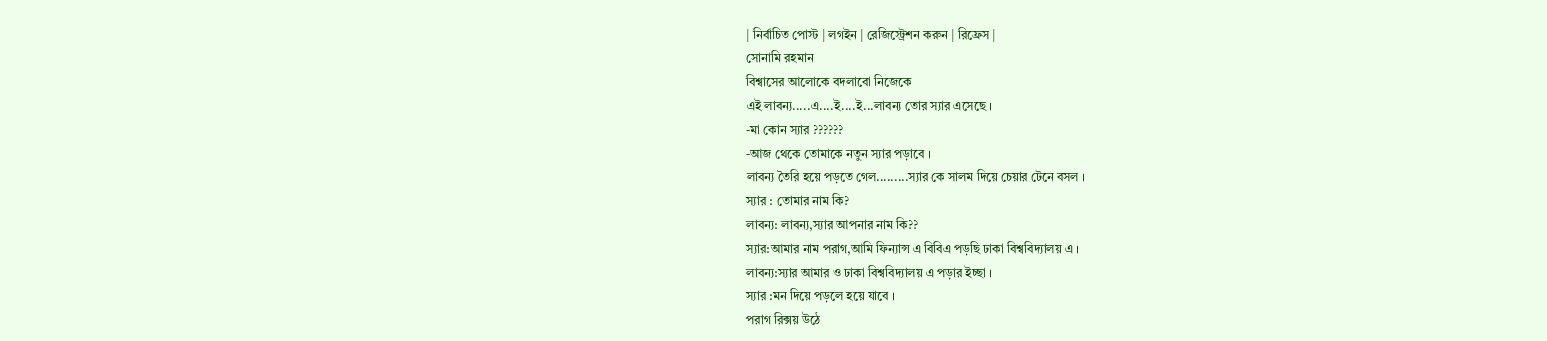| নির্বাচিত পোস্ট | লগইন | রেজিস্ট্রেশন করুন | রিফ্রেস |
সোনামি রহমান
বিশ্বাসের আলোকে বদলাবো নিজেকে
এই লাবন্য.....এ....ই....ই...লাবন্য তোর স্যার এসেছে ।
-মা কোন স্যার ??????
-আজ থেকে তোমাকে নতুন স্যার পড়াবে ।
লাবন্য তৈরি হয়ে পড়তে গেল.........স্যার কে সালম দিয়ে চেয়ার টেনে বসল ।
স্যার : তোমার নাম কি?
লাবন্য: লাবন্য,স্যার আপনার নাম কি??
স্যার:আমার নাম পরাগ,আমি ফিন্যান্স এ বিবিএ পড়ছি ঢাকা বিশ্ববিদ্যালয় এ ।
লাবন্য:স্যার আমার ও ঢাকা বিশ্ববিদ্যালয় এ পড়ার ইচ্ছা ।
স্যার :মন দিয়ে পড়লে হয়ে যাবে ।
পরাগ রিক্সয় উঠে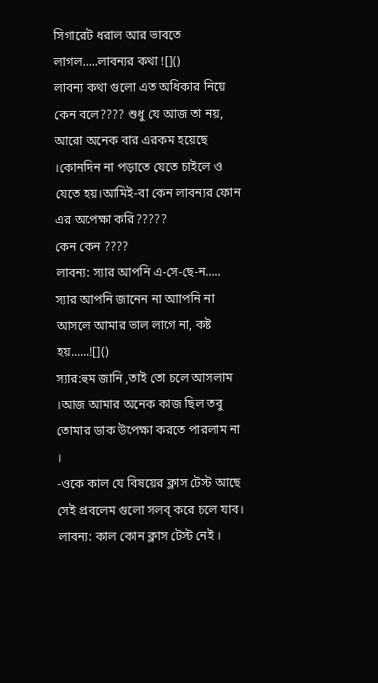সিগারেট ধরাল আর ভাবতে লাগল.....লাবন্যর কথা ![]()
লাবন্য কথা গুলো এত অধিকার নিয়ে কেন বলে???? শুধু যে আজ তা নয়,
আরো অনেক বার এরকম হয়েছে ।কোনদিন না পড়াতে যেতে চাইলে ও যেতে হয়।আমিই-বা কেন লাবন্যর ফোন এর অপেক্ষা করি?????
কেন কেন ????
লাবন্য: স্যার আপনি এ-সে-ছে-ন.....
স্যার আপনি জানেন না আাপনি না আসলে আমার ভাল লাগে না, কষ্ট হয়......![]()
স্যার:হুম জানি ,তাই তো চলে আসলাম ।আজ আমার অনেক কাজ ছিল তবু তোমার ডাক উপেক্ষা করতে পারলাম না ।
-ওকে কাল যে বিষয়ের ক্লাস টেস্ট আছে সেই প্রবলেম গুলো সলব্ করে চলে যাব।
লাবন্য: কাল কোন ক্লাস টেস্ট নেই ।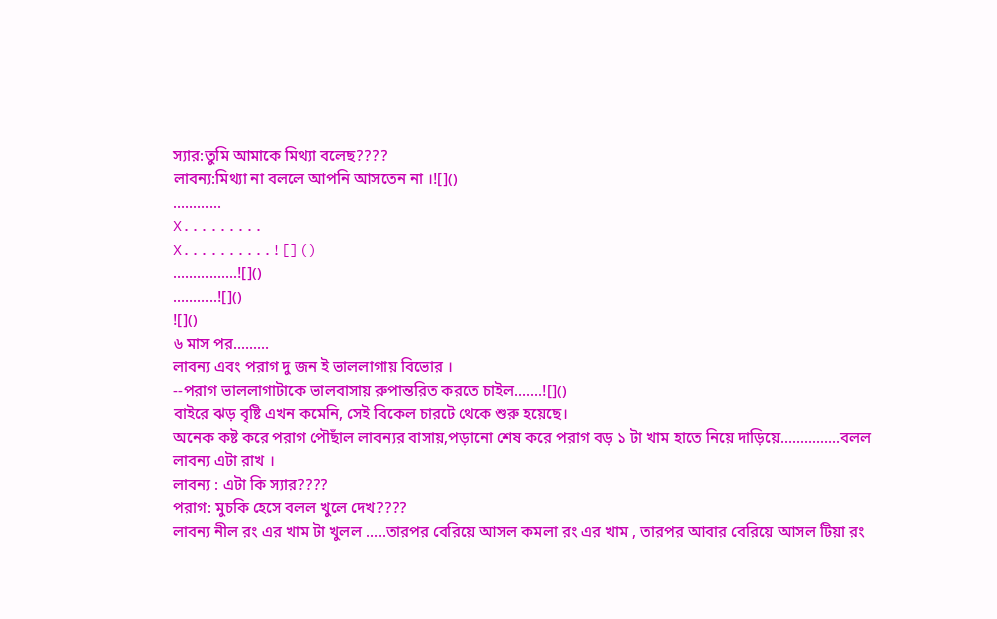স্যার:তুমি আমাকে মিথ্যা বলেছ????
লাবন্য:মিথ্যা না বললে আপনি আসতেন না ।![]()
............
X.........
X..........![]()
................![]()
...........![]()
![]()
৬ মাস পর.........
লাবন্য এবং পরাগ দু জন ই ভাললাগায় বিভোর ।
--পরাগ ভাললাগাটাকে ভালবাসায় রুপান্তরিত করতে চাইল.......![]()
বাইরে ঝড় বৃষ্টি এখন কমেনি, সেই বিকেল চারটে থেকে শুরু হয়েছে।
অনেক কষ্ট করে পরাগ পৌছাঁল লাবন্যর বাসায়,পড়ানো শেষ করে পরাগ বড় ১ টা খাম হাতে নিয়ে দাড়িয়ে...............বলল
লাবন্য এটা রাখ ।
লাবন্য : এটা কি স্যার????
পরাগ: মুচকি হেসে বলল খুলে দেখ????
লাবন্য নীল রং এর খাম টা খুলল .....তারপর বেরিয়ে আসল কমলা রং এর খাম , তারপর আবার বেরিয়ে আসল টিয়া রং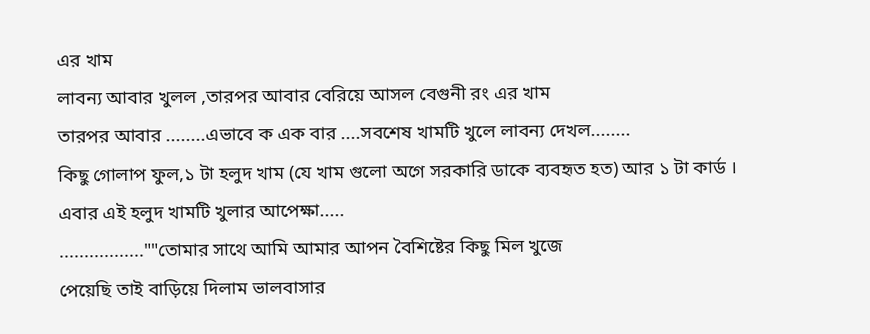এর খাম
লাবন্য আবার খুলল ,তারপর আবার বেরিয়ে আসল বেগুনী রং এর খাম
তারপর আবার ........এভাবে ক এক বার ....সবশেষ খামটি খুলে লাবন্য দেখল........
কিছু গোলাপ ফুল,১ টা হলুদ খাম (যে খাম গুলো অগে সরকারি ডাকে ব্যবহৃত হত) আর ১ টা কার্ড ।
এবার এই হলুদ খামটি খুলার আপেক্ষা.....
.................""তোমার সাথে আমি আমার আপন বৈশিষ্টের কিছু মিল খুজে
পেয়েছি তাই বাড়িয়ে দিলাম ভালবাসার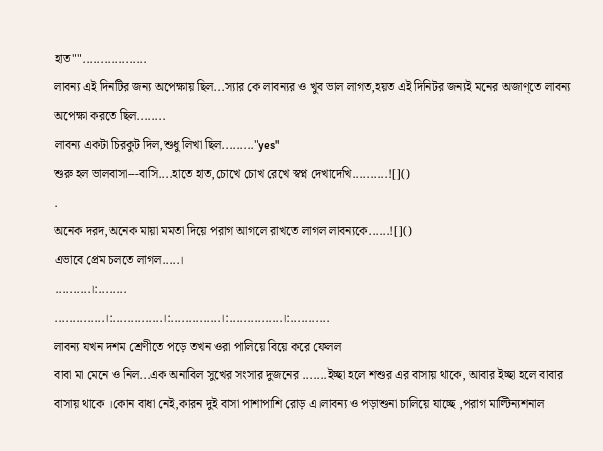হাত""..................
লাবন্য এই দিনটির জন্য অপেক্ষায় ছিল...স্যার কে লাবন্যর ও খুব ভাল লাগত,হয়ত এই দিনিটর জন্যই মনের অজাণ্তে লাবন্য অপেক্ষা করতে ছিল........
লাবন্য একটা চিরকুট দিল,শুধু লিখা ছিল........."yes"
শুরু হল ভালবাসা---বাসি....হাতে হাত,চোখে চোখ রেখে স্বপ্ন দেখাদেখি..........![]()
.
অনেক দরদ,অনেক মায়া মমতা দিয়ে পরাগ আগলে রাখতে লাগল লাবন্যকে......![]()
এভাবে প্রেম চলতে লাগল.....।
..........।:........
..............।:..............।:..............।:...............।:...........
লাবন্য যখন দশম শ্রেণীতে পড়ে তখন ওরা পালিয়ে বিয়ে করে ফেলল
বাবা মা মেনে ও নিল...এক অনাবিল সুখের সংসার দুজনের .......ইচ্ছা হলে শশুর এর বাসায় থাকে, আবার ইচ্ছা হলে বাবার বাসায় থাকে ।কোন বাধা নেই,কারন দুই বাসা পাশাপাশি রোড় এ।লাবন্য ও পড়াশুনা চালিয়ে যাচ্ছে ,পরাগ মাল্টিন্যশনাল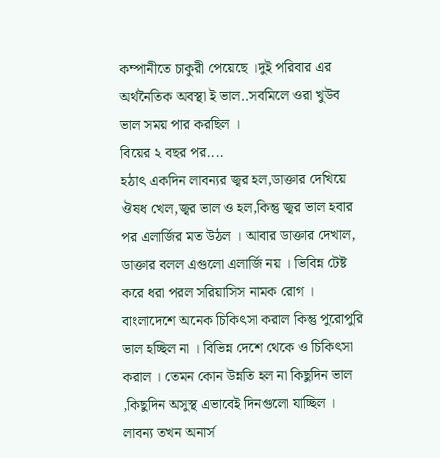কম্পানীতে চাকুরী পেয়েছে ।দুই পরিবার এর অর্থনৈতিক অবস্থা ই ভাল..সবমিলে ওরা খুউব ভাল সময় পার করছিল ।
বিয়ের ২ বছর পর....
হঠাৎ একদিন লাবন্যর জ্বর হল,ডাক্তার দেখিয়ে ঔষধ খেল,জ্বর ভাল ও হল,কিন্তু জ্বর ভাল হবার পর এলার্জির মত উঠল । আবার ডাক্তার দেখাল,
ডাক্তার বলল এগুলো এলার্জি নয় । ভিবিন্ন টেষ্ট করে ধরা পরল সরিয়াসিস নামক রোগ । বাংলাদেশে অনেক চিকিৎসা করাল কিন্তু পুরোপুরি ভাল হচ্ছিল না । বিভিন্ন দেশে থেকে ও চিকিৎসা করাল । তেমন কোন উন্নতি হল না কিছুদিন ভাল ,কিছুদিন অসুস্থ এভাবেই দিনগুলো যাচ্ছিল ।
লাবন্য তখন অনার্স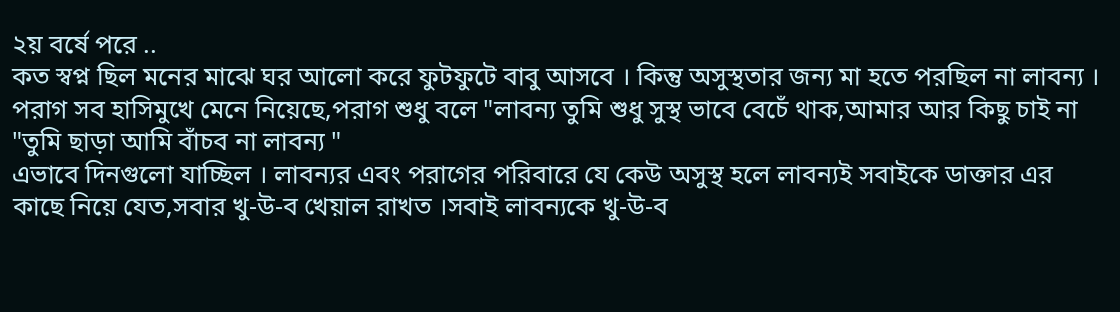২য় বর্ষে পরে ..
কত স্বপ্ন ছিল মনের মাঝে ঘর আলো করে ফুটফুটে বাবু আসবে । কিন্তু অসুস্থতার জন্য মা হতে পরছিল না লাবন্য । পরাগ সব হাসিমুখে মেনে নিয়েছে,পরাগ শুধু বলে "লাবন্য তুমি শুধু সুস্থ ভাবে বেচেঁ থাক,আমার আর কিছু চাই না "তুমি ছাড়া আমি বাঁচব না লাবন্য "
এভাবে দিনগুলো যাচ্ছিল । লাবন্যর এবং পরাগের পরিবারে যে কেউ অসুস্থ হলে লাবন্যই সবাইকে ডাক্তার এর কাছে নিয়ে যেত,সবার খু-উ-ব খেয়াল রাখত ।সবাই লাবন্যকে খু-উ-ব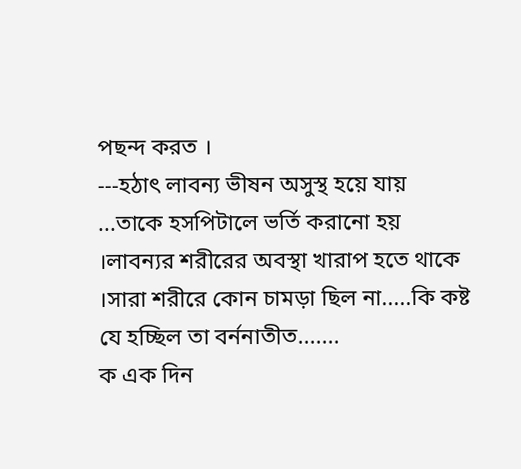পছন্দ করত ।
---হঠাৎ লাবন্য ভীষন অসুস্থ হয়ে যায় ...তাকে হসপিটালে ভর্তি করানো হয় ।লাবন্যর শরীরের অবস্থা খারাপ হতে থাকে ।সারা শরীরে কোন চামড়া ছিল না.....কি কষ্ট যে হচ্ছিল তা বর্ননাতীত.......
ক এক দিন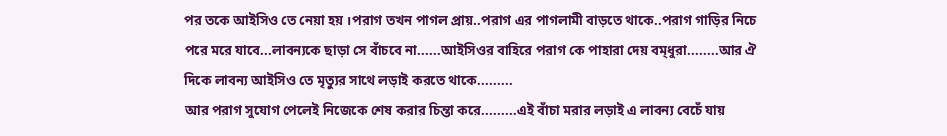পর তকে আইসিও তে নেয়া হয় ।পরাগ তখন পাগল প্রায়..পরাগ এর পাগলামী বাড়তে থাকে..পরাগ গাড়ির নিচে পরে মরে যাবে...লাবন্যকে ছাড়া সে বাঁচবে না......আইসিওর বাহিরে পরাগ কে পাহারা দেয় বম্ধুরা........আর ঐ দিকে লাবন্য আইসিও তে মৃত্যুর সাথে লড়াই করতে থাকে.........
আর পরাগ সুযোগ পেলেই নিজেকে শেষ করার চিন্তা করে.........এই বাঁচা মরার লড়াই এ লাবন্য বেচেঁ যায়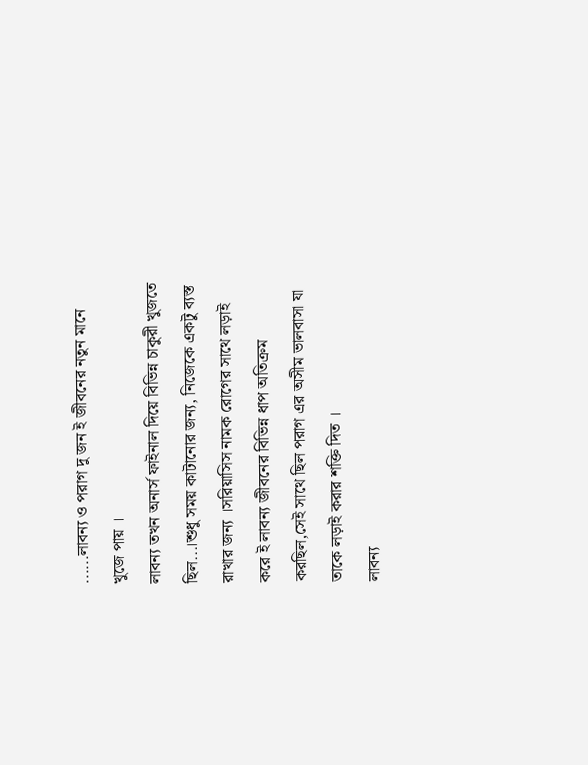......লাবন্য ও পরাগ দু জন ই জীবনের নতুন মানে খুজে পায় ।
লাবন্য তখন অনার্স ফাইনাল দিয়ে বিভিন্ন চাকুরী খুজতে ছিল...।শুধু সময় কাটানোর জন্য, নিজেকে একটু ব্যস্ত রাখার জন্য ।সরিয়াসিস নামক রোগের সাথে লড়াই করে ই লাবন্য জীবনের বিভিন্ন ধাপ অতিক্রম করছিল,সেই সাথে ছিল পরাগ এর অসীম ভালবাসা যা তাকে লড়াই করার শক্তি দিত ।
লাবন্য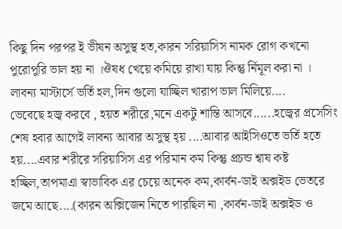কিছু দিন পরপর ই ভীষন অসুস্থ হত,কারন সরিয়াসিস নামক রোগ কখনো পুরোপুরি ভাল হয় না ।ঔষধ খেয়ে কমিয়ে রাখা যায় কিন্তু র্নিমূল করা না ।
লাবন্য মাস্টার্সে ভর্তি হল,দিন গুলো যাচ্ছিল খারাপ ভাল মিলিয়ে....
ভেবেছে হজ্ব করবে , হয়ত শরীরে,মনে একটু শান্তি আসবে......হজ্বের প্রসেসিং শেষ হবার আগেই লাবন্য আবার অসুস্থ হ্য় ....আবার আইসিওতে ভর্তি হতে হয়....এবার শরীরে সরিয়াসিস এর পরিমান কম কিন্তু প্রচন্ড শ্বাষ কষ্ট হচ্ছিল,তাপমাএা স্বাভাবিক এর চেয়ে অনেক কম,কার্বন-ডাই অক্সইড ভেতরে জমে আছে....(কারন অক্সিজেন নিতে পারছিল না ,কার্বন-ডাই অক্সইড ও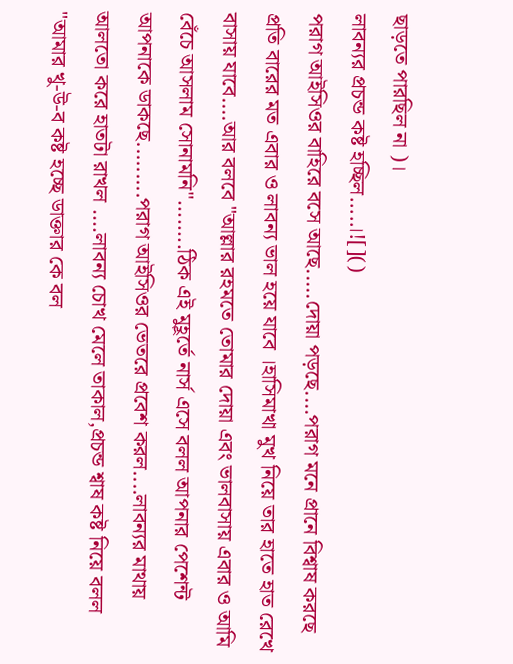ছাড়তে পারছিল না )।
লাবন্যর প্রচন্ড কষ্ট হচ্ছিল.....।![]()
পরাগ আইসিওর বাহিরে বসে আছে.....দোয়া পড়ছে....পরাগ মনে প্রানে বিশ্বাষ করছে প্রতি বারের মত এবার ও লাবন্য ভাল হয়ে যাবে ।হাসিমাখা মুখ নিয়ে তার হাতে হাত রেখে বাসায় যাবে....আর বলবে "আল্লার রহমতে তোমার দোয়া এবং ভালবাসায় এবার ও আমি বেঁচে আসলাম সোনামনি"........ঠিক এই মুহূর্তে নার্স এসে বলল আপনার পেশেন্ট আপনাকে ডাকছে.........পরাগ আইসিওর ভেতরে প্রবেশ করল....লাবন্যর মাথায় আলতো করে হাতটা রাখল ....লাবন্য চোখ মেলে তাকাল,প্রচন্ড শ্বাষ কষ্ট নিয়ে বলল "আমার খু-উ-ব কষ্ট হচ্ছে ডাক্তার কে বল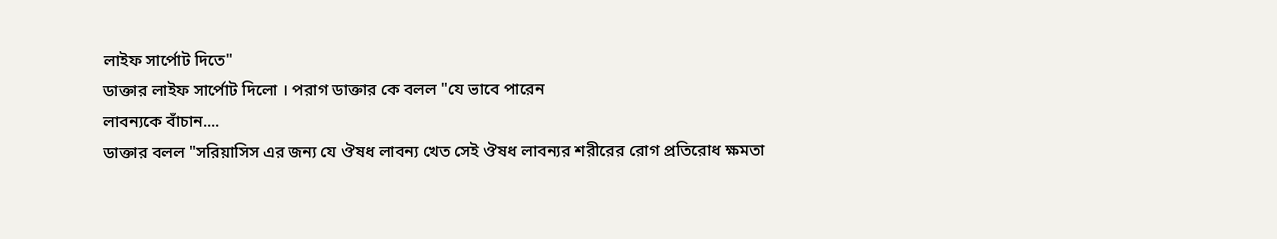লাইফ সার্পোট দিতে"
ডাক্তার লাইফ সার্পোট দিলো । পরাগ ডাক্তার কে বলল "যে ভাবে পারেন
লাবন্যকে বাঁচান....
ডাক্তার বলল "সরিয়াসিস এর জন্য যে ঔষধ লাবন্য খেত সেই ঔষধ লাবন্যর শরীরের রোগ প্রতিরোধ ক্ষমতা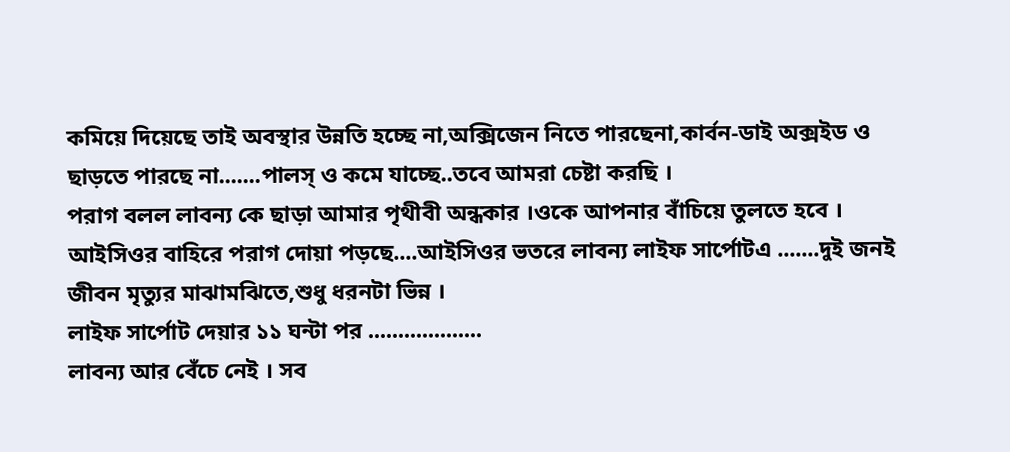কমিয়ে দিয়েছে তাই অবস্থার উন্নতি হচ্ছে না,অক্সিজেন নিতে পারছেনা,কার্বন-ডাই অক্সইড ও ছাড়তে পারছে না.......পালস্ ও কমে যাচ্ছে..তবে আমরা চেষ্টা করছি ।
পরাগ বলল লাবন্য কে ছাড়া আমার পৃথীবী অন্ধকার ।ওকে আপনার বাঁচিয়ে তুলতে হবে ।
আইসিওর বাহিরে পরাগ দোয়া পড়ছে....আইসিওর ভতরে লাবন্য লাইফ সার্পোটএ .......দুই জনই জীবন মৃত্যুর মাঝামঝিতে,শুধু ধরনটা ভিন্ন ।
লাইফ সার্পোট দেয়ার ১১ ঘন্টা পর ...................
লাবন্য আর বেঁচে নেই । সব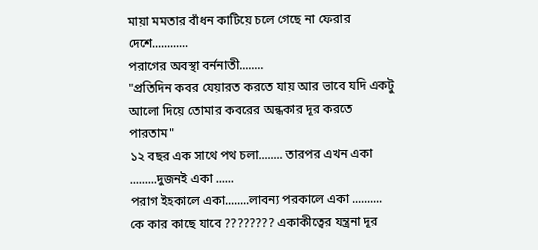মায়া মমতার বাঁধন কাটিয়ে চলে গেছে না ফেরার দেশে............
পরাগের অবস্থা বর্ননাতী........
"প্রতিদিন কবর যেয়ারত করতে যায় আর ভাবে যদি একটু আলো দিয়ে তোমার কবরের অন্ধকার দূর করতে পারতাম"
১২ বছর এক সাথে পথ চলা........ তারপর এখন একা .........দুজনই একা ......
পরাগ ইহকালে একা........লাবন্য পরকালে একা ..........
কে কার কাছে যাবে ???????? একাকীত্বের যন্ত্রনা দূর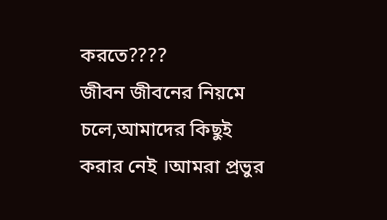করতে????
জীবন জীবনের নিয়মে চলে,আমাদের কিছুই করার নেই ।আমরা প্রভুর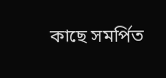কাছে সমর্পিত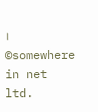।
©somewhere in net ltd.